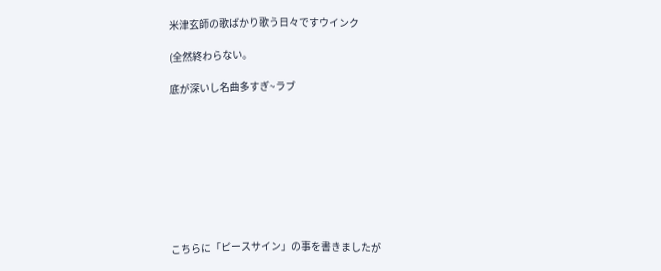米津玄師の歌ばかり歌う日々ですウインク

(全然終わらない。

底が深いし名曲多すぎ~ラブ









こちらに「ピースサイン」の事を書きましたが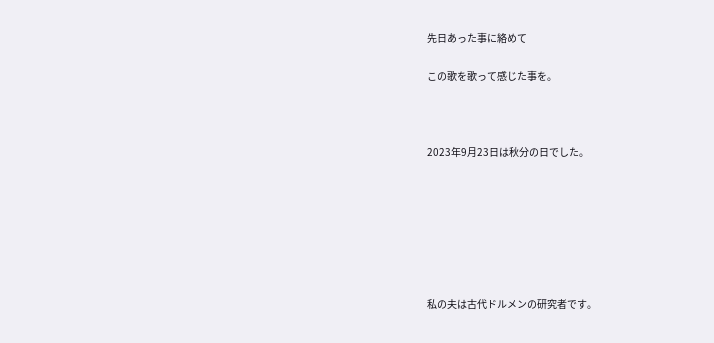先日あった事に絡めて

この歌を歌って感じた事を。



2023年9月23日は秋分の日でした。







私の夫は古代ドルメンの研究者です。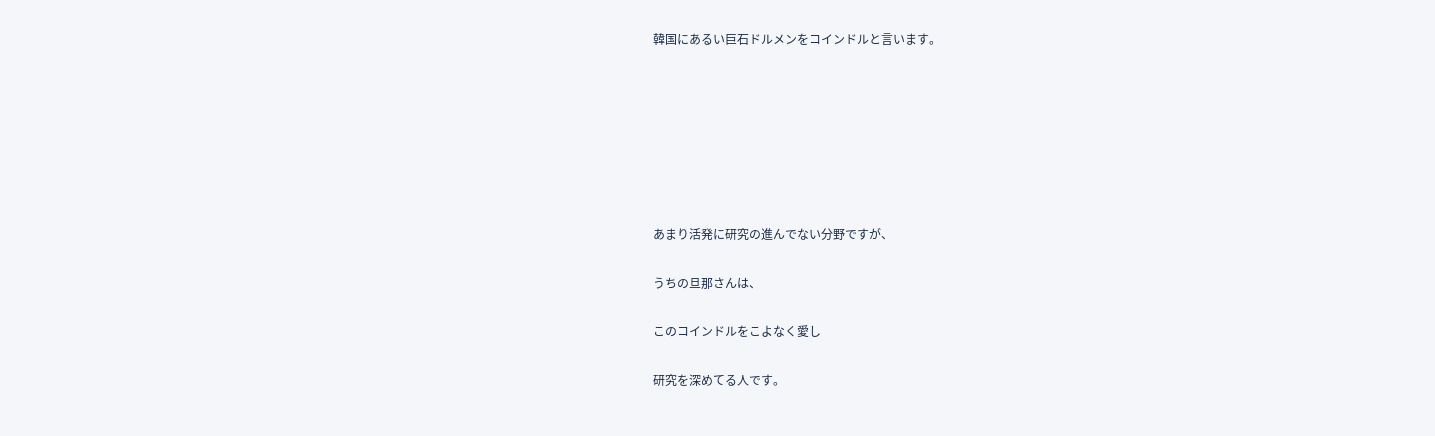韓国にあるい巨石ドルメンをコインドルと言います。







あまり活発に研究の進んでない分野ですが、

うちの旦那さんは、

このコインドルをこよなく愛し

研究を深めてる人です。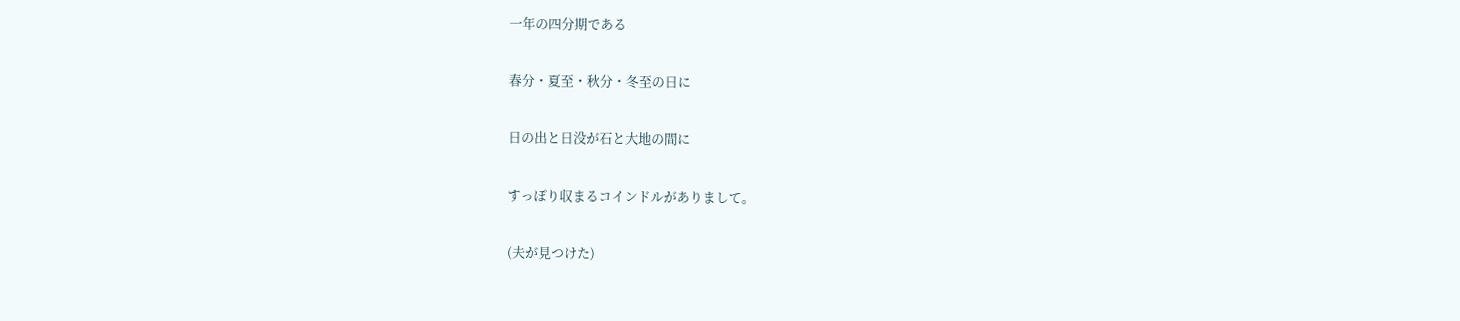一年の四分期である

春分・夏至・秋分・冬至の日に

日の出と日没が石と大地の間に

すっぽり収まるコインドルがありまして。

(夫が見つけた)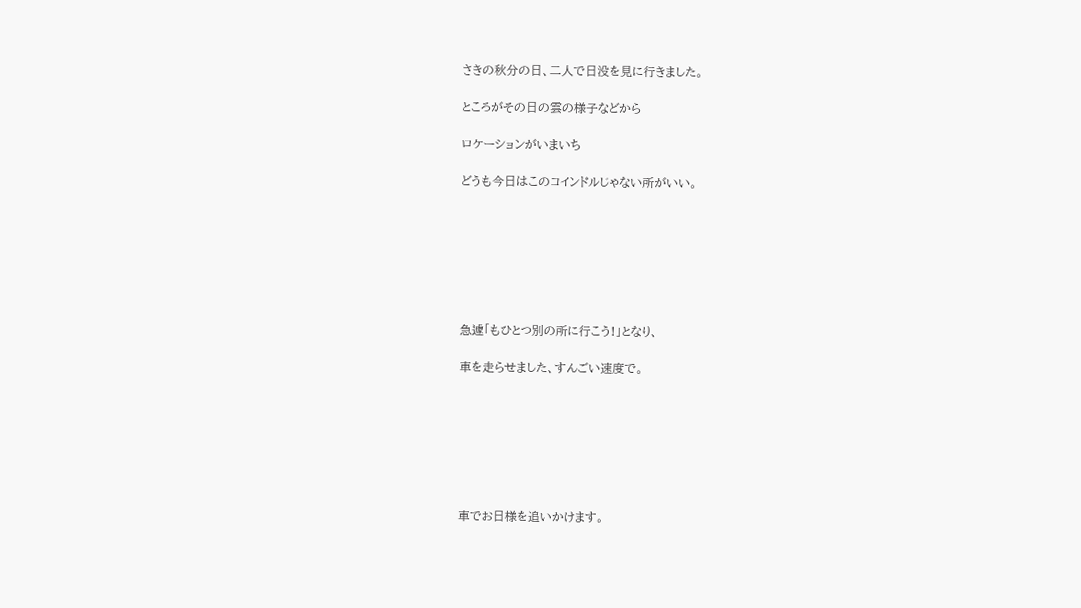さきの秋分の日、二人で日没を見に行きました。

ところがその日の雲の様子などから

ロケーションがいまいち

どうも今日はこのコインドルじゃない所がいい。







急遽「もひとつ別の所に行こう!」となり、

車を走らせました、すんごい速度で。







車でお日様を追いかけます。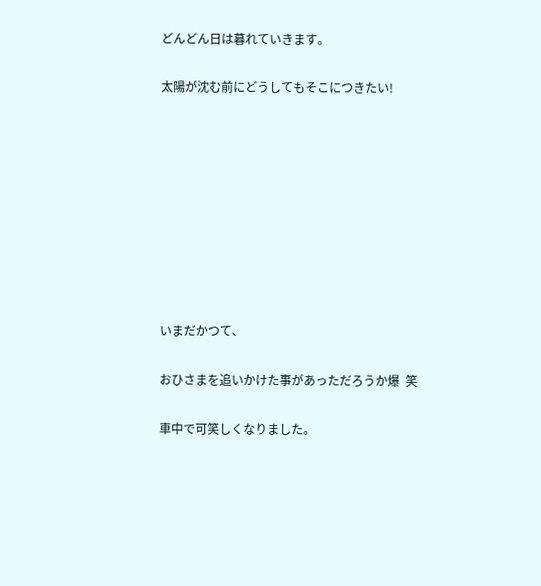どんどん日は暮れていきます。

太陽が沈む前にどうしてもそこにつきたい!









いまだかつて、

おひさまを追いかけた事があっただろうか爆  笑

車中で可笑しくなりました。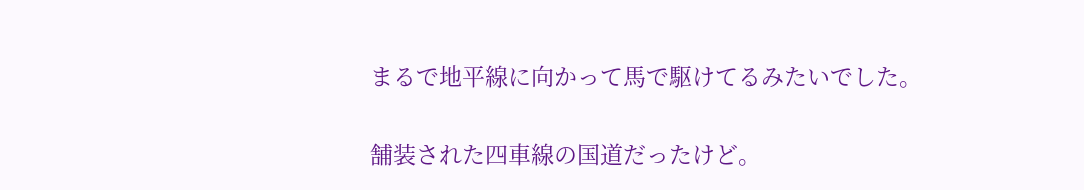まるで地平線に向かって馬で駆けてるみたいでした。

舗装された四車線の国道だったけど。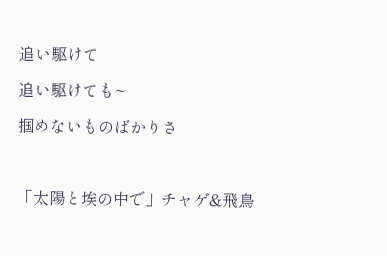追い駆けて

追い駆けても~

掴めないものばかりさ



「太陽と埃の中で」チャゲ&飛鳥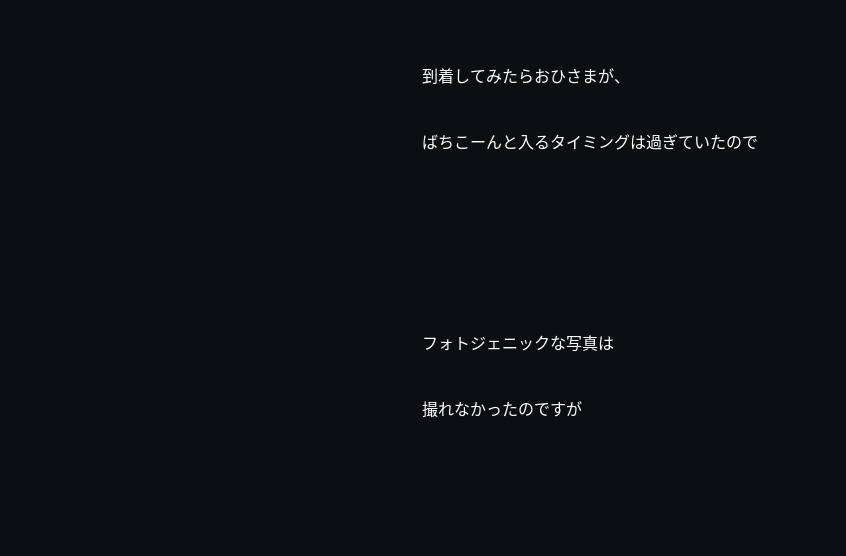到着してみたらおひさまが、

ばちこーんと入るタイミングは過ぎていたので





フォトジェニックな写真は

撮れなかったのですが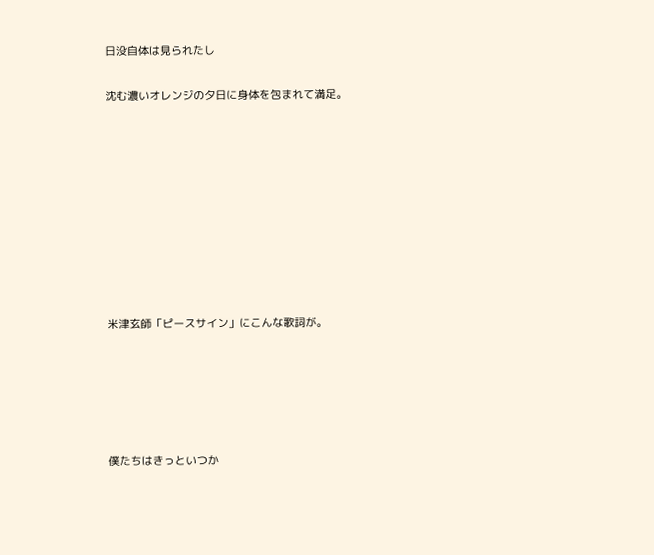日没自体は見られたし

沈む濃いオレンジの夕日に身体を包まれて満足。









米津玄師「ピースサイン」にこんな歌詞が。





僕たちはきっといつか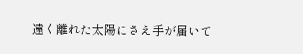遠く離れた太陽にさえ手が届いて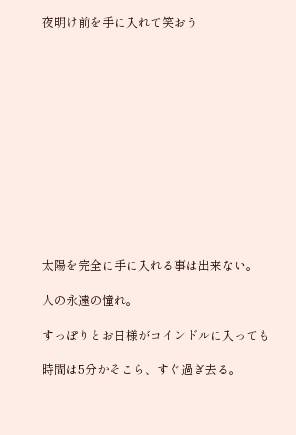夜明け前を手に入れて笑おう













太陽を完全に手に入れる事は出来ない。

人の永遠の憧れ。

すっぽりとお日様がコインドルに入っても

時間は5分かそこら、すぐ過ぎ去る。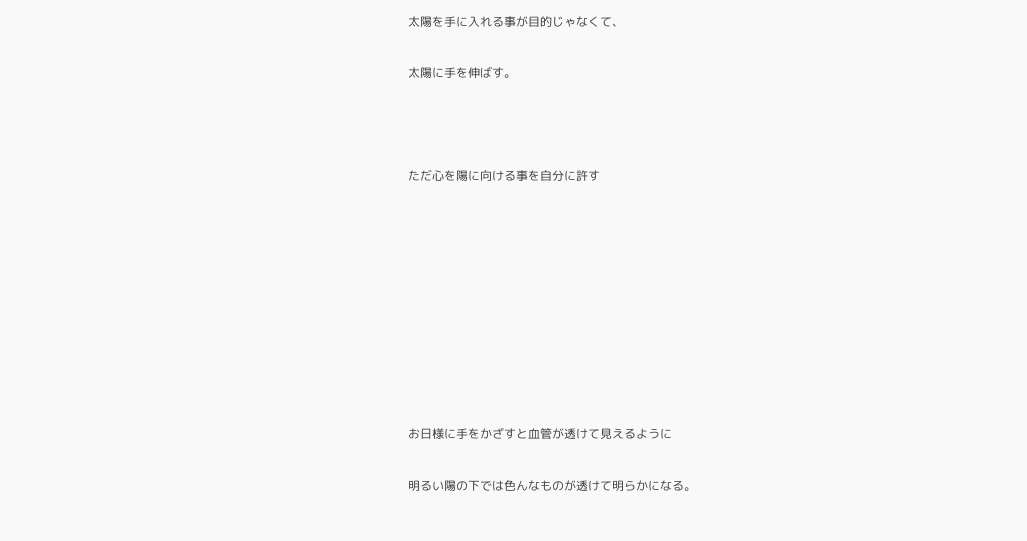太陽を手に入れる事が目的じゃなくて、

太陽に手を伸ばす。



ただ心を陽に向ける事を自分に許す









お日様に手をかざすと血管が透けて見えるように

明るい陽の下では色んなものが透けて明らかになる。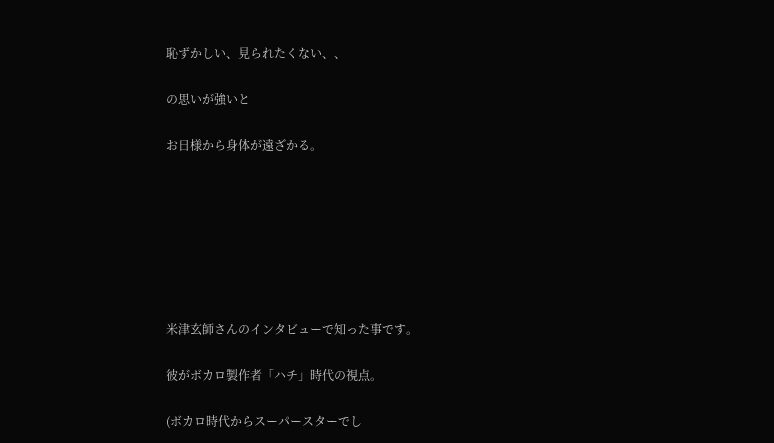恥ずかしい、見られたくない、、

の思いが強いと

お日様から身体が遠ざかる。







米津玄師さんのインタビューで知った事です。

彼がボカロ製作者「ハチ」時代の視点。

(ボカロ時代からスーパースターでし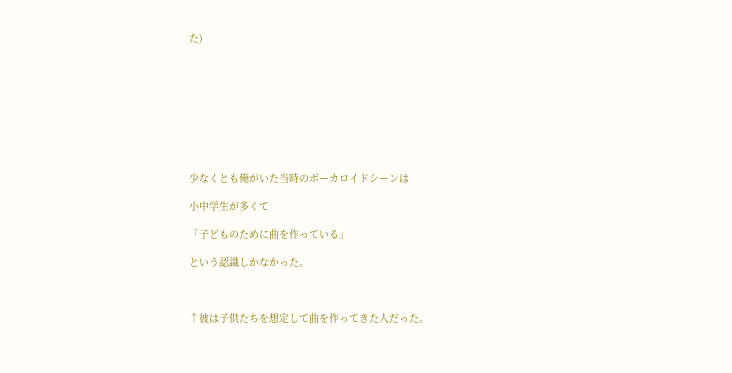た)









少なくとも俺がいた当時のボーカロイドシーンは

小中学生が多くて

「子どものために曲を作っている」

という認識しかなかった。



↑彼は子供たちを想定して曲を作ってきた人だった。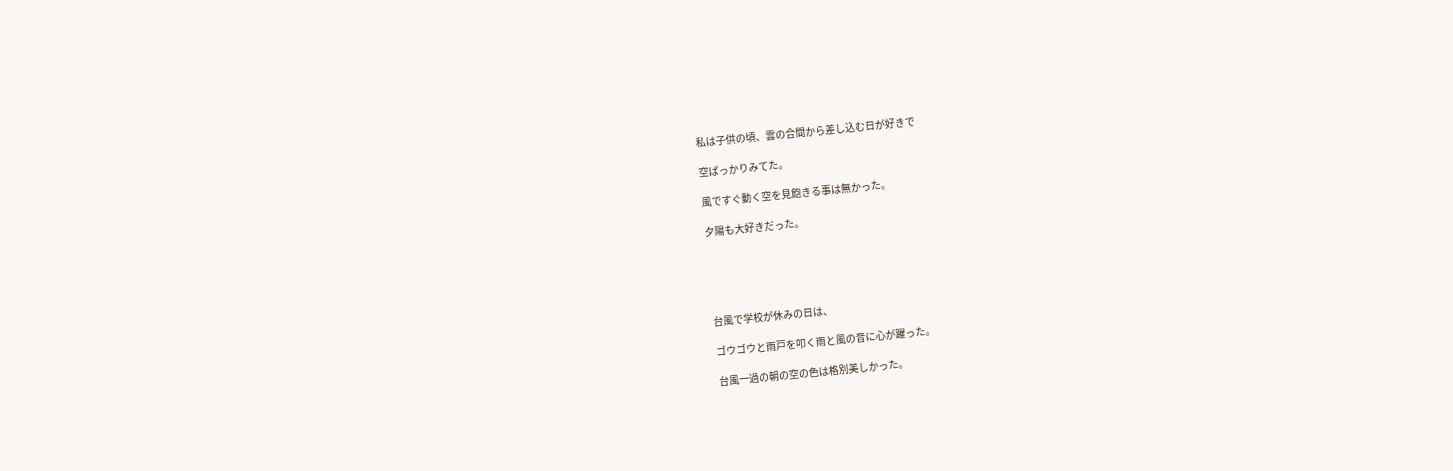私は子供の頃、雲の合間から差し込む日が好きで

空ばっかりみてた。

風ですぐ動く空を見飽きる事は無かった。

夕陽も大好きだった。





台風で学校が休みの日は、

ゴウゴウと雨戸を叩く雨と風の音に心が躍った。

台風一過の朝の空の色は格別美しかった。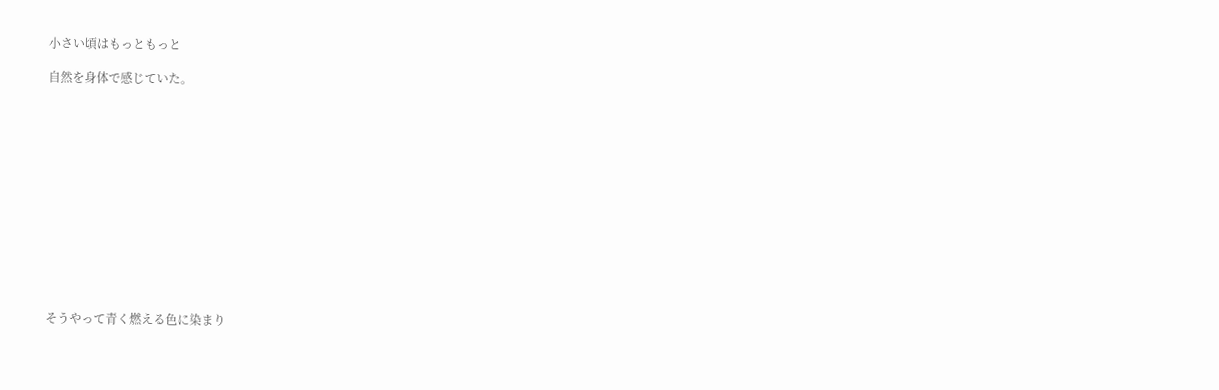小さい頃はもっともっと

自然を身体で感じていた。













そうやって青く燃える色に染まり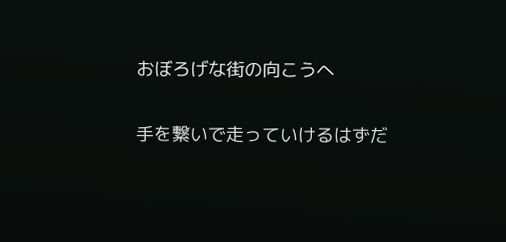おぼろげな街の向こうへ

手を繋いで走っていけるはずだ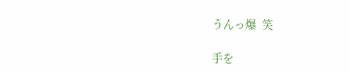うんっ爆  笑

手を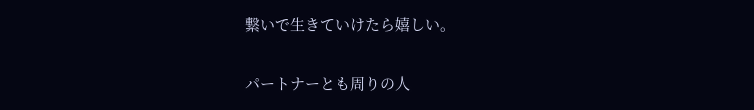繋いで生きていけたら嬉しい。

パートナーとも周りの人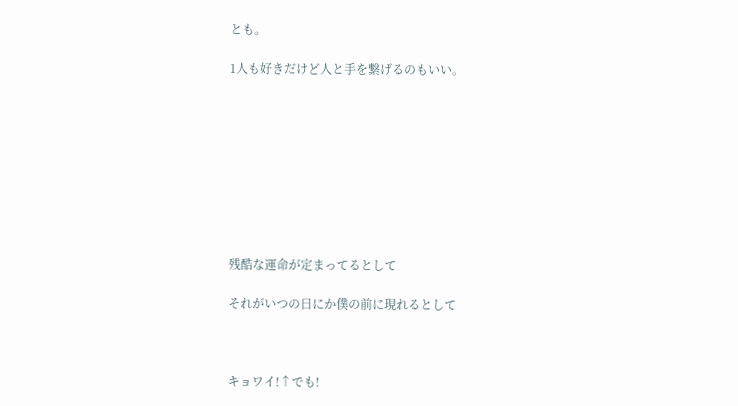とも。

1人も好きだけど人と手を繋げるのもいい。









残酷な運命が定まってるとして

それがいつの日にか僕の前に現れるとして



キョワイ!↑でも!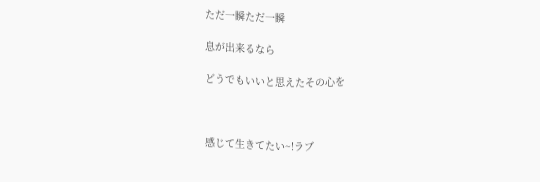ただ一瞬ただ一瞬

息が出来るなら

どうでもいいと思えたその心を



感じて生きてたい~!ラブ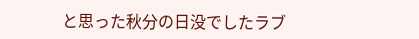と思った秋分の日没でしたラブ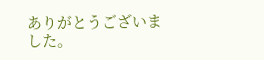ありがとうございました。